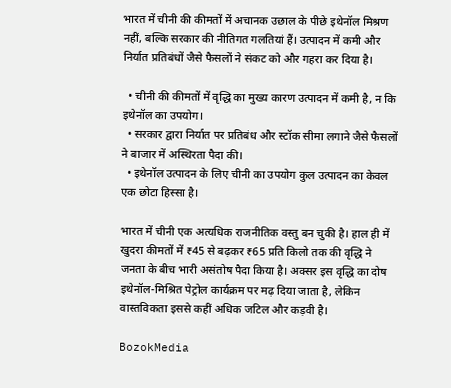भारत में चीनी की कीमतों में अचानक उछाल के पीछे इथेनॉल मिश्रण नहीं, बल्कि सरकार की नीतिगत गलतियां हैं। उत्पादन में कमी और निर्यात प्रतिबंधों जैसे फैसलों ने संकट को और गहरा कर दिया है।

  • चीनी की कीमतों में वृद्धि का मुख्य कारण उत्पादन में कमी है, न कि इथेनॉल का उपयोग।
  • सरकार द्वारा निर्यात पर प्रतिबंध और स्टॉक सीमा लगाने जैसे फैसलों ने बाजार में अस्थिरता पैदा की।
  • इथेनॉल उत्पादन के लिए चीनी का उपयोग कुल उत्पादन का केवल एक छोटा हिस्सा है।

भारत में चीनी एक अत्यधिक राजनीतिक वस्तु बन चुकी है। हाल ही में खुदरा कीमतों में ₹45 से बढ़कर ₹65 प्रति किलो तक की वृद्धि ने जनता के बीच भारी असंतोष पैदा किया है। अक्सर इस वृद्धि का दोष इथेनॉल-मिश्रित पेट्रोल कार्यक्रम पर मढ़ दिया जाता है, लेकिन वास्तविकता इससे कहीं अधिक जटिल और कड़वी है।

BozokMedia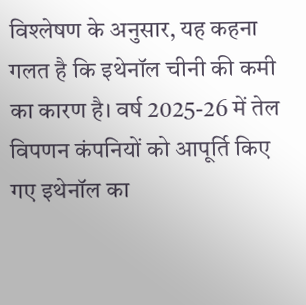विश्लेषण के अनुसार, यह कहना गलत है कि इथेनॉल चीनी की कमी का कारण है। वर्ष 2025-26 में तेल विपणन कंपनियों को आपूर्ति किए गए इथेनॉल का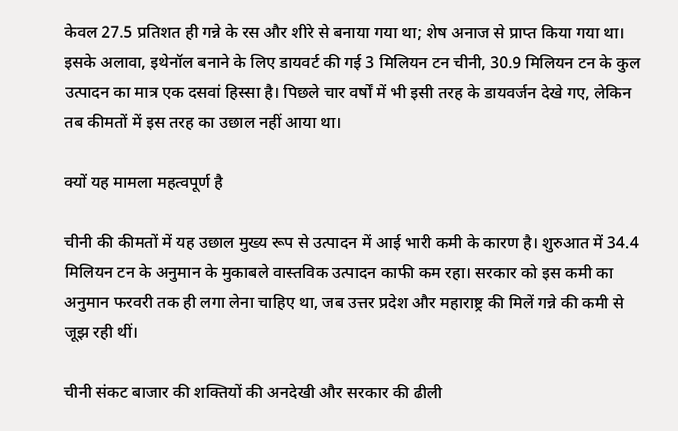केवल 27.5 प्रतिशत ही गन्ने के रस और शीरे से बनाया गया था; शेष अनाज से प्राप्त किया गया था। इसके अलावा, इथेनॉल बनाने के लिए डायवर्ट की गई 3 मिलियन टन चीनी, 30.9 मिलियन टन के कुल उत्पादन का मात्र एक दसवां हिस्सा है। पिछले चार वर्षों में भी इसी तरह के डायवर्जन देखे गए, लेकिन तब कीमतों में इस तरह का उछाल नहीं आया था।

क्यों यह मामला महत्वपूर्ण है

चीनी की कीमतों में यह उछाल मुख्य रूप से उत्पादन में आई भारी कमी के कारण है। शुरुआत में 34.4 मिलियन टन के अनुमान के मुकाबले वास्तविक उत्पादन काफी कम रहा। सरकार को इस कमी का अनुमान फरवरी तक ही लगा लेना चाहिए था, जब उत्तर प्रदेश और महाराष्ट्र की मिलें गन्ने की कमी से जूझ रही थीं।

चीनी संकट बाजार की शक्तियों की अनदेखी और सरकार की ढीली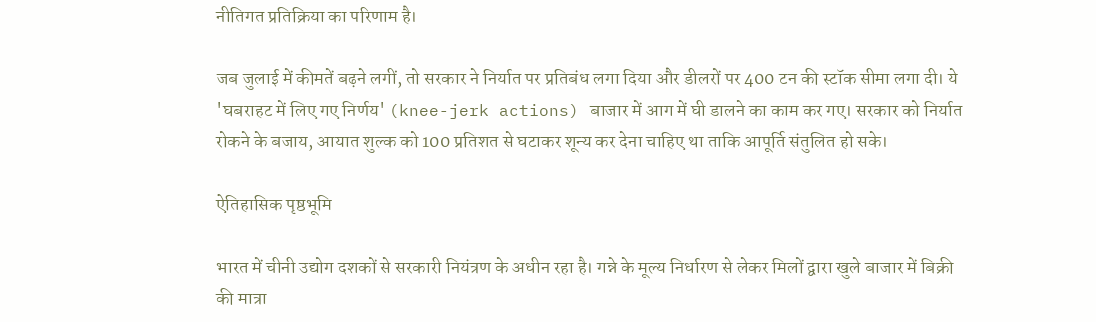नीतिगत प्रतिक्रिया का परिणाम है।

जब जुलाई में कीमतें बढ़ने लगीं, तो सरकार ने निर्यात पर प्रतिबंध लगा दिया और डीलरों पर 400 टन की स्टॉक सीमा लगा दी। ये 'घबराहट में लिए गए निर्णय' (knee-jerk actions) बाजार में आग में घी डालने का काम कर गए। सरकार को निर्यात रोकने के बजाय, आयात शुल्क को 100 प्रतिशत से घटाकर शून्य कर देना चाहिए था ताकि आपूर्ति संतुलित हो सके।

ऐतिहासिक पृष्ठभूमि

भारत में चीनी उद्योग दशकों से सरकारी नियंत्रण के अधीन रहा है। गन्ने के मूल्य निर्धारण से लेकर मिलों द्वारा खुले बाजार में बिक्री की मात्रा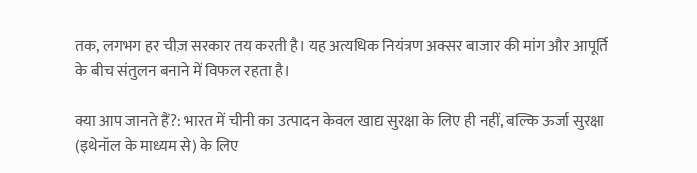तक, लगभग हर चीज़ सरकार तय करती है। यह अत्यधिक नियंत्रण अक्सर बाजार की मांग और आपूर्ति के बीच संतुलन बनाने में विफल रहता है।

क्या आप जानते हैं?: भारत में चीनी का उत्पादन केवल खाद्य सुरक्षा के लिए ही नहीं, बल्कि ऊर्जा सुरक्षा (इथेनॉल के माध्यम से) के लिए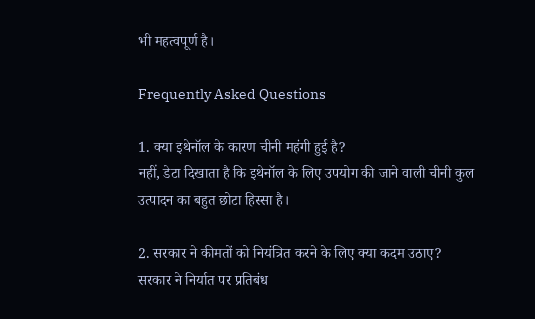भी महत्वपूर्ण है।

Frequently Asked Questions

1. क्या इथेनॉल के कारण चीनी महंगी हुई है?
नहीं, डेटा दिखाता है कि इथेनॉल के लिए उपयोग की जाने वाली चीनी कुल उत्पादन का बहुत छोटा हिस्सा है।

2. सरकार ने कीमतों को नियंत्रित करने के लिए क्या कदम उठाए?
सरकार ने निर्यात पर प्रतिबंध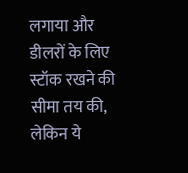लगाया और डीलरों के लिए स्टॉक रखने की सीमा तय की, लेकिन ये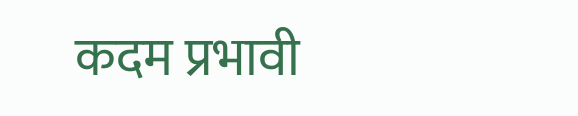कदम प्रभावी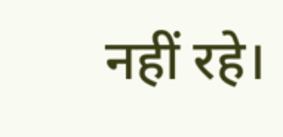नहीं रहे।